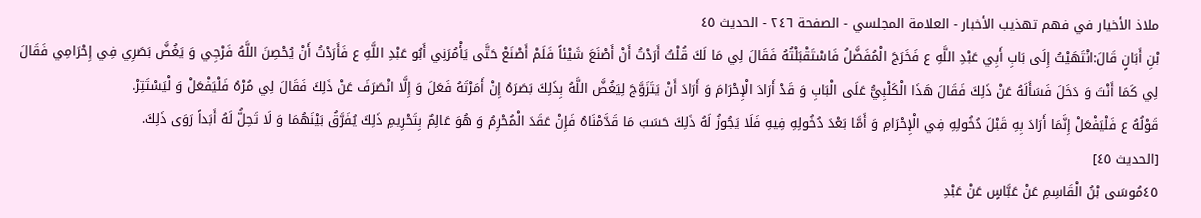ملاذ الأخيار في فهم تهذيب الأخبار - العلامة المجلسي - الصفحة ٢٤٦ - الحديث ٤٥
بْنِ أَبَانٍ قَالَ:انْتَهَيْتُ إِلَى بَابِ أَبِي عَبْدِ اللَّهِ ع فَخَرَجَ الْمُفَضَّلُ فَاسْتَقْبَلْتُهُ فَقَالَ لِي مَا لَكَ قُلْتُ أَرَدْتُ أَنْ أَصْنَعَ شَيْئاً فَلَمْ أَصْنَعْ حَتَّى يَأْمُرَنِي أَبُو عَبْدِ اللَّهِ ع فَأَرَدْتُ أَنْ يُحْصِنَ اللَّهُ فَرْجِي وَ يَغُضَّ بَصَرِي فِي إِحْرَامِي فَقَالَ لِي كَمَا أَنْتَ وَ دَخَلَ فَسَأَلَهُ عَنْ ذَلِكَ فَقَالَ هَذَا الْكَلْبِيُّ عَلَى الْبَابِ وَ قَدْ أَرَادَ الْإِحْرَامَ وَ أَرَادَ أَنْ يَتَزَوَّجَ لِيَغُضَّ اللَّهُ بِذَلِكَ بَصَرَهُ إِنْ أَمَرْتَهُ فَعَلَ وَ إِلَّا انْصَرَفَ عَنْ ذَلِكَ فَقَالَ لِي مُرْهُ فَلْيَفْعَلْ وَ لْيَسْتَتِرْ.
قَوْلُهُ ع فَلْيَفْعَلْ إِنَّمَا أَرَادَ بِهِ قَبْلَ دُخُولِهِ فِي الْإِحْرَامِ وَ أَمَّا بَعْدَ دُخُولِهِ فِيهِ فَلَا يَجُوزُ لَهُ ذَلِكَ حَسَبَ مَا قَدَّمْنَاهُ فَإِنْ عَقَدَ الْمُحْرِمُ وَ هُوَ عَالِمٌ بِتَحْرِيمِ ذَلِكَ يُفَرَّقُ بَيْنَهُمَا وَ لَا تَحِلُّ لَهُ أَبَداً رَوَى ذَلِكَ.
[الحديث ٤٥]
٤٥مُوسَى بْنُ الْقَاسِمِ عَنْ عَبَّاسٍ عَنْ عَبْدِ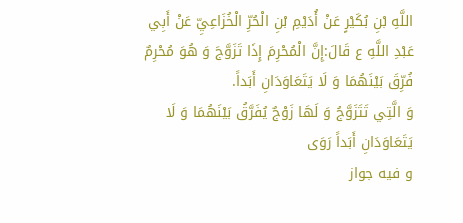اللَّهِ بْنِ بُكَيْرٍ عَنْ أُدَيْمِ بْنِ الْحُرِّ الْخُزَاعِيِّ عَنْ أَبِي عَبْدِ اللَّهِ ع قَالَ:إِنَّ الْمُحْرِمَ إِذَا تَزَوَّجَ وَ هُوَ مُحْرِمٌ فُرِّقَ بَيْنَهُمَا وَ لَا يَتَعَاوَدَانِ أَبَداً.
وَ الَّتِي تَتَزَوَّجُ وَ لَهَا زَوْجٌ يُفَرَّقُ بَيْنَهُمَا وَ لَا يَتَعَاوَدَانِ أَبَداً رَوَى
و فيه جواز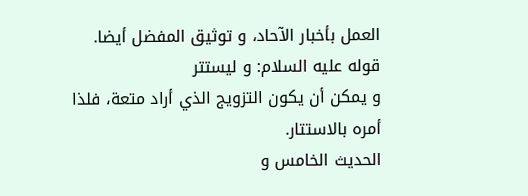العمل بأخبار الآحاد، و توثيق المفضل أيضا. قوله عليه السلام: و ليستتر
و يمكن أن يكون التزويج الذي أراد متعة، فلذا أمره بالاستتار.
الحديث الخامس و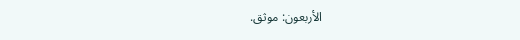الأربعون: موثق.